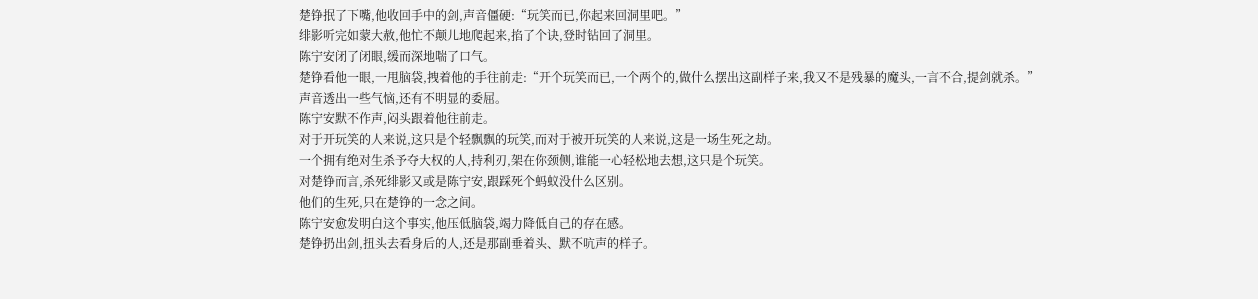楚铮抿了下嘴,他收回手中的剑,声音僵硬:“玩笑而已,你起来回洞里吧。”
绯影听完如蒙大赦,他忙不颠儿地爬起来,掐了个诀,登时钻回了洞里。
陈宁安闭了闭眼,缓而深地喘了口气。
楚铮看他一眼,一甩脑袋,拽着他的手往前走:“开个玩笑而已,一个两个的,做什么摆出这副样子来,我又不是残暴的魔头,一言不合,提剑就杀。”
声音透出一些气恼,还有不明显的委屈。
陈宁安默不作声,闷头跟着他往前走。
对于开玩笑的人来说,这只是个轻飘飘的玩笑,而对于被开玩笑的人来说,这是一场生死之劫。
一个拥有绝对生杀予夺大权的人,持利刃,架在你颈侧,谁能一心轻松地去想,这只是个玩笑。
对楚铮而言,杀死绯影又或是陈宁安,跟踩死个蚂蚁没什么区别。
他们的生死,只在楚铮的一念之间。
陈宁安愈发明白这个事实,他压低脑袋,竭力降低自己的存在感。
楚铮扔出剑,扭头去看身后的人,还是那副垂着头、默不吭声的样子。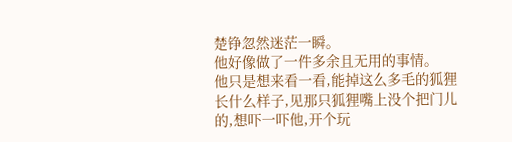楚铮忽然迷茫一瞬。
他好像做了一件多余且无用的事情。
他只是想来看一看,能掉这么多毛的狐狸长什么样子,见那只狐狸嘴上没个把门儿的,想吓一吓他,开个玩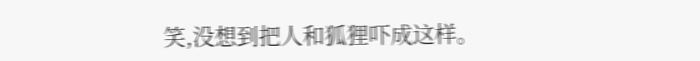笑,没想到把人和狐狸吓成这样。